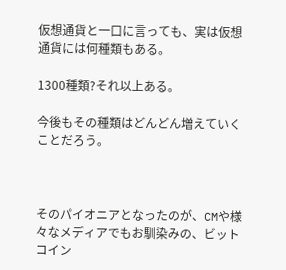仮想通貨と一口に言っても、実は仮想通貨には何種類もある。

1300種類?それ以上ある。

今後もその種類はどんどん増えていくことだろう。



そのパイオニアとなったのが、CMや様々なメディアでもお馴染みの、ビットコイン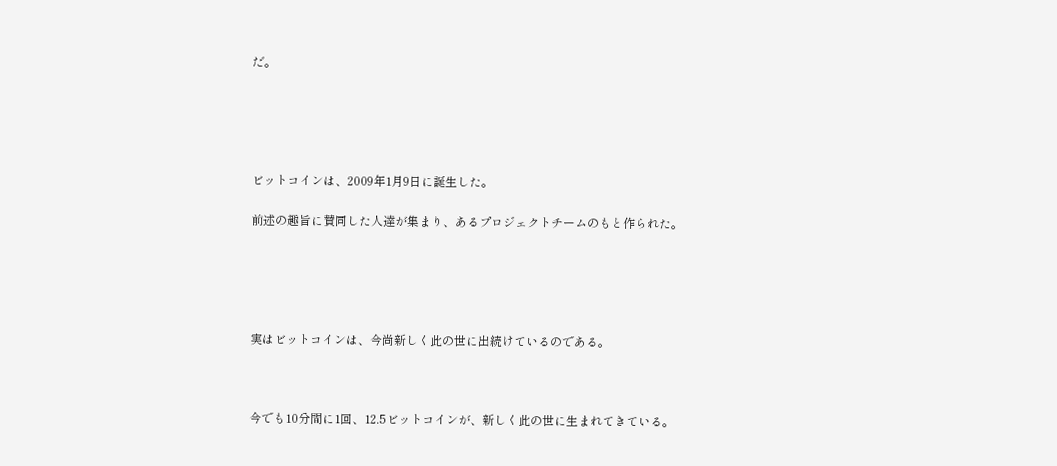だ。





ビットコインは、2009年1月9日に誕生した。

前述の趣旨に賛同した人達が集まり、あるプロジェクトチームのもと作られた。





実はビットコインは、今尚新しく此の世に出続けているのである。



今でも10分間に1回、12.5ビットコインが、新しく此の世に生まれてきている。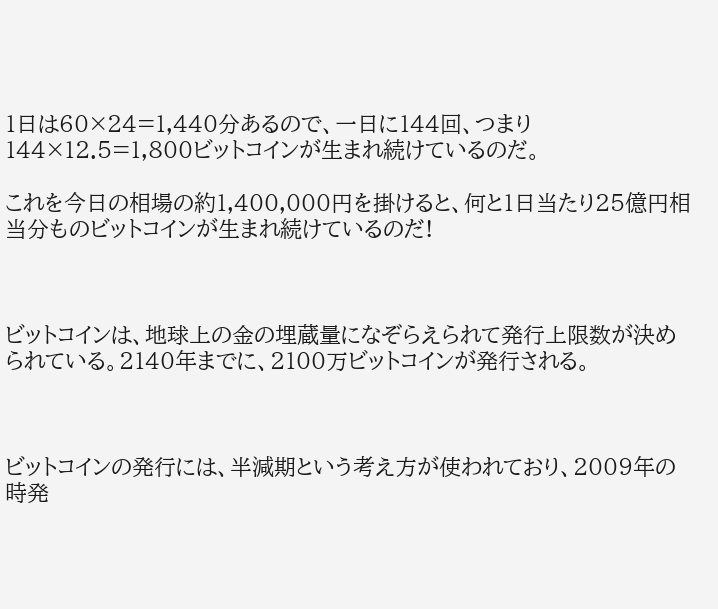1日は60×24=1,440分あるので、一日に144回、つまり144×12.5=1,800ビットコインが生まれ続けているのだ。

これを今日の相場の約1,400,000円を掛けると、何と1日当たり25億円相当分ものビットコインが生まれ続けているのだ!



ビットコインは、地球上の金の埋蔵量になぞらえられて発行上限数が決められている。2140年までに、2100万ビットコインが発行される。



ビットコインの発行には、半減期という考え方が使われており、2009年の時発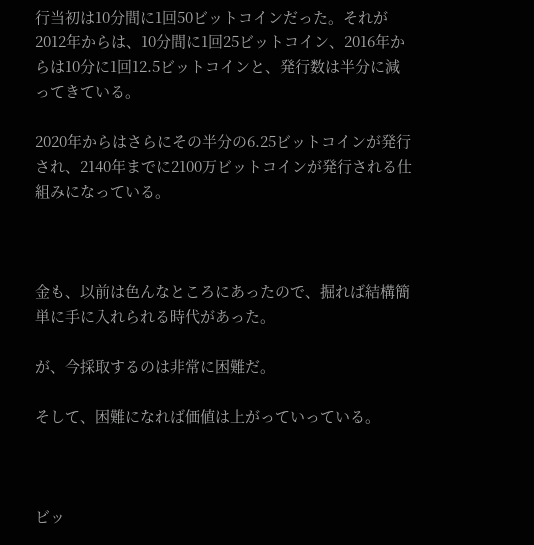行当初は10分間に1回50ビットコインだった。それが2012年からは、10分間に1回25ビットコイン、2016年からは10分に1回12.5ビットコインと、発行数は半分に減ってきている。

2020年からはさらにその半分の6.25ビットコインが発行され、2140年までに2100万ビットコインが発行される仕組みになっている。



金も、以前は色んなところにあったので、掘れば結構簡単に手に入れられる時代があった。

が、今採取するのは非常に困難だ。

そして、困難になれば価値は上がっていっている。



ビッ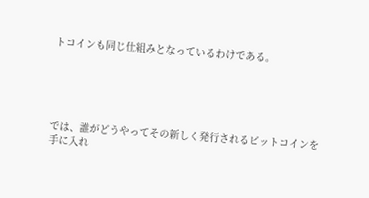トコインも同じ仕組みとなっているわけである。





では、誰がどうやってその新しく発行されるビットコインを手に入れ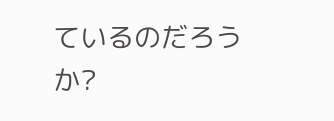ているのだろうか?